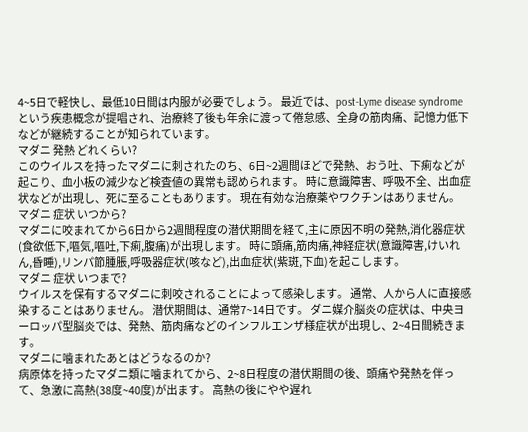4~5日で軽快し、最低10日間は内服が必要でしょう。 最近では、post-Lyme disease syndromeという疾患概念が提唱され、治療終了後も年余に渡って倦怠感、全身の筋肉痛、記憶力低下などが継続することが知られています。
マダニ 発熱 どれくらい?
このウイルスを持ったマダニに刺されたのち、6日~2週間ほどで発熱、おう吐、下痢などが起こり、血小板の減少など検査値の異常も認められます。 時に意識障害、呼吸不全、出血症状などが出現し、死に至ることもあります。 現在有効な治療薬やワクチンはありません。
マダニ 症状 いつから?
マダニに咬まれてから6日から2週間程度の潜伏期間を経て,主に原因不明の発熱,消化器症状(食欲低下,嘔気,嘔吐,下痢,腹痛)が出現します。 時に頭痛,筋肉痛,神経症状(意識障害,けいれん,昏睡),リンパ節腫脹,呼吸器症状(咳など),出血症状(紫斑,下血)を起こします。
マダニ 症状 いつまで?
ウイルスを保有するマダニに刺咬されることによって感染します。 通常、人から人に直接感染することはありません。 潜伏期間は、通常7~14日です。 ダニ媒介脳炎の症状は、中央ヨーロッパ型脳炎では、発熱、筋肉痛などのインフルエンザ様症状が出現し、2~4日間続きます。
マダニに噛まれたあとはどうなるのか?
病原体を持ったマダニ類に噛まれてから、2~8日程度の潜伏期間の後、頭痛や発熱を伴って、急激に高熱(38度~40度)が出ます。 高熱の後にやや遅れ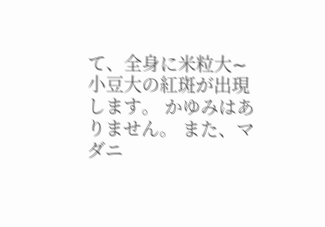て、全身に米粒大∼小豆大の紅斑が出現します。 かゆみはありません。 また、マダニ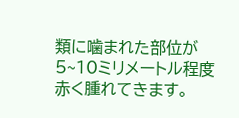類に噛まれた部位が5~10ミリメートル程度赤く腫れてきます。